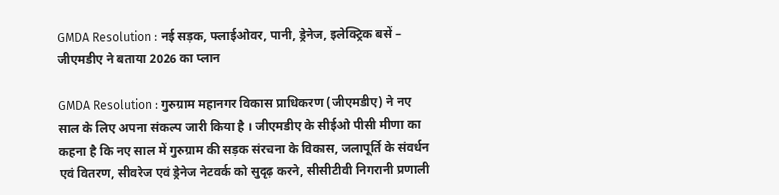GMDA Resolution : नई सड़क, फ्लाईओवर, पानी, ड्रेनेज, इलेक्ट्रिक बसें – जीएमडीए ने बताया 2026 का प्लान

GMDA Resolution : गुरुग्राम महानगर विकास प्राधिकरण (जीएमडीए) ने नए साल के लिए अपना संकल्प जारी किया है । जीएमडीए के सीईओ पीसी मीणा का कहना है कि नए साल में गुरुग्राम की सड़क संरचना के विकास, जलापूर्ति के संवर्धन एवं वितरण, सीवरेज एवं ड्रेनेज नेटवर्क को सुदृढ़ करने, सीसीटीवी निगरानी प्रणाली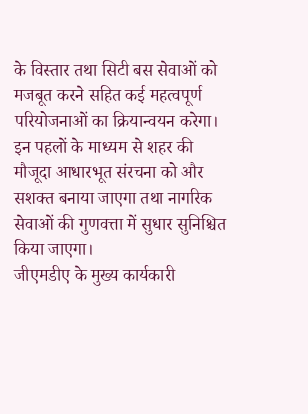के विस्तार तथा सिटी बस सेवाओं को मजबूत करने सहित कई महत्वपूर्ण परियोजनाओं का क्रियान्वयन करेगा। इन पहलों के माध्यम से शहर की मौजूदा आधारभूत संरचना को और सशक्त बनाया जाएगा तथा नागरिक सेवाओं की गुणवत्ता में सुधार सुनिश्चित किया जाएगा।
जीएमडीए के मुख्य कार्यकारी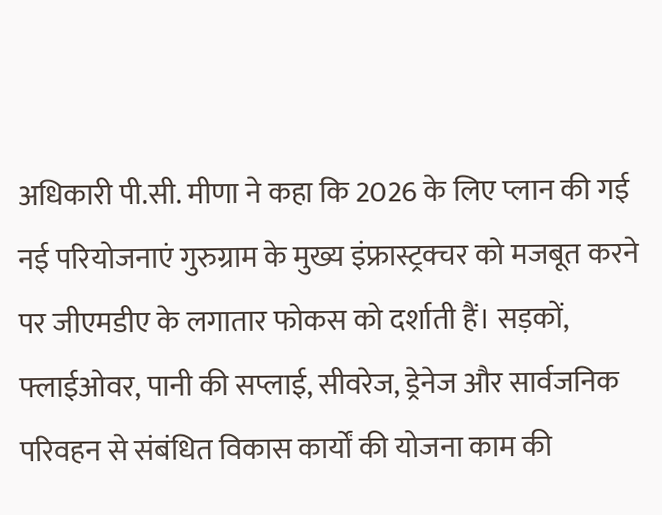अधिकारी पी.सी. मीणा ने कहा कि 2026 के लिए प्लान की गई नई परियोजनाएं गुरुग्राम के मुख्य इंफ्रास्ट्रक्चर को मजबूत करने पर जीएमडीए के लगातार फोकस को दर्शाती हैं। सड़कों, फ्लाईओवर, पानी की सप्लाई, सीवरेज, ड्रेनेज और सार्वजनिक परिवहन से संबंधित विकास कार्यों की योजना काम की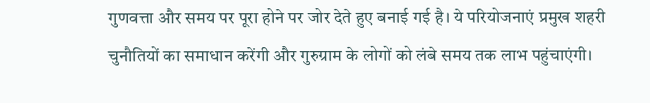गुणवत्ता और समय पर पूरा होने पर जोर देते हुए बनाई गई है। ये परियोजनाएं प्रमुख शहरी चुनौतियों का समाधान करेंगी और गुरुग्राम के लोगों को लंबे समय तक लाभ पहुंचाएंगी।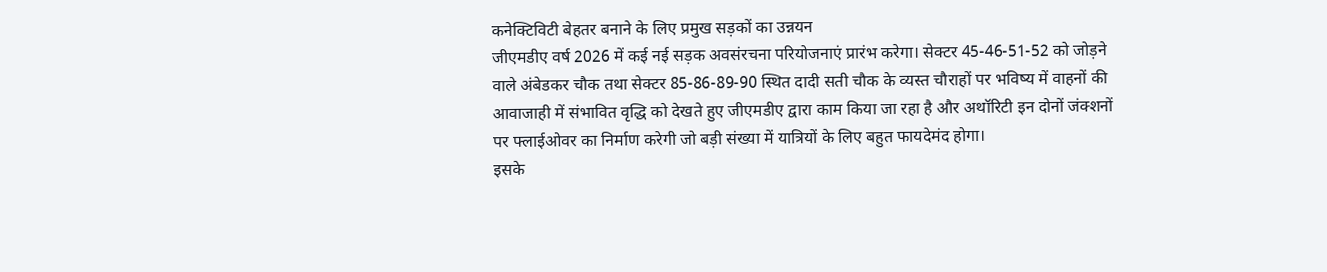कनेक्टिविटी बेहतर बनाने के लिए प्रमुख सड़कों का उन्नयन
जीएमडीए वर्ष 2026 में कई नई सड़क अवसंरचना परियोजनाएं प्रारंभ करेगा। सेक्टर 45-46-51-52 को जोड़ने वाले अंबेडकर चौक तथा सेक्टर 85-86-89-90 स्थित दादी सती चौक के व्यस्त चौराहों पर भविष्य में वाहनों की आवाजाही में संभावित वृद्धि को देखते हुए जीएमडीए द्वारा काम किया जा रहा है और अथॉरिटी इन दोनों जंक्शनों पर फ्लाईओवर का निर्माण करेगी जो बड़ी संख्या में यात्रियों के लिए बहुत फायदेमंद होगा।
इसके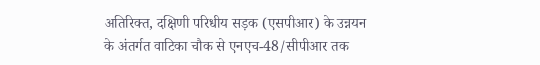अतिरिक्त, दक्षिणी परिधीय सड़क (एसपीआर) के उन्नयन के अंतर्गत वाटिका चौक से एनएच-48/सीपीआर तक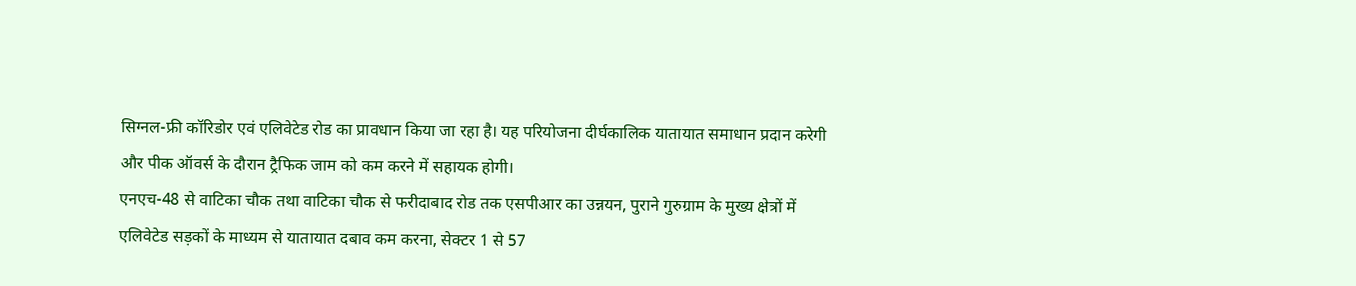सिग्नल-फ्री कॉरिडोर एवं एलिवेटेड रोड का प्रावधान किया जा रहा है। यह परियोजना दीर्घकालिक यातायात समाधान प्रदान करेगी और पीक ऑवर्स के दौरान ट्रैफिक जाम को कम करने में सहायक होगी।
एनएच-48 से वाटिका चौक तथा वाटिका चौक से फरीदाबाद रोड तक एसपीआर का उन्नयन, पुराने गुरुग्राम के मुख्य क्षेत्रों में एलिवेटेड सड़कों के माध्यम से यातायात दबाव कम करना, सेक्टर 1 से 57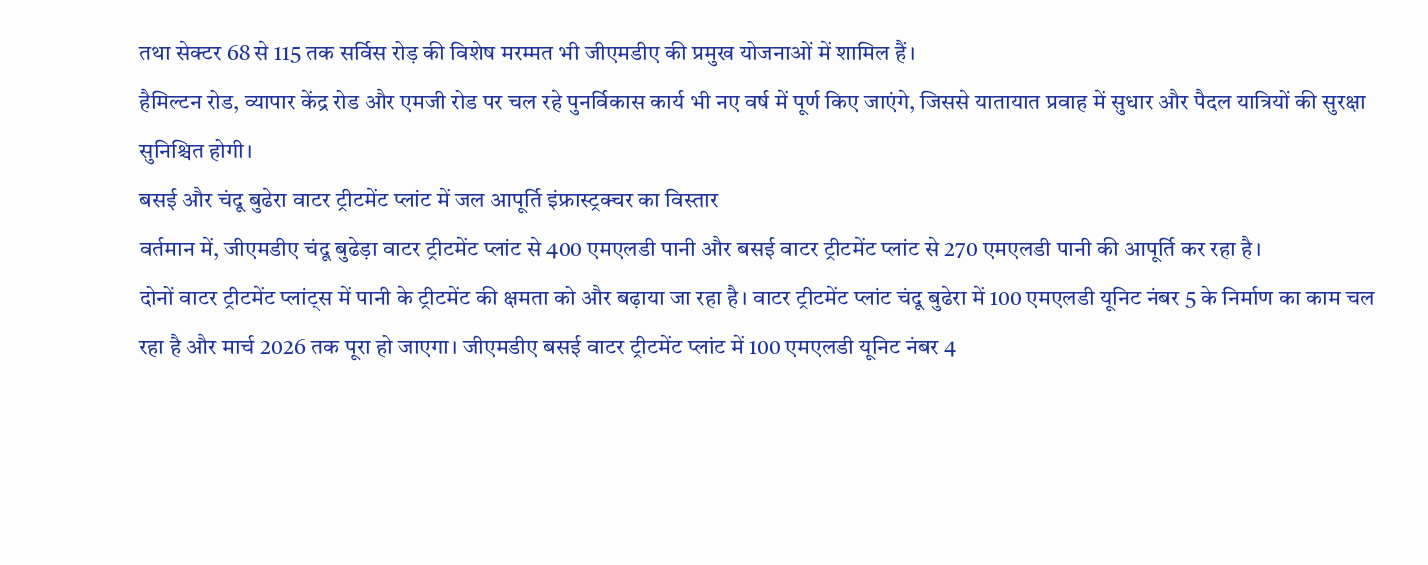तथा सेक्टर 68 से 115 तक सर्विस रोड़ की विशेष मरम्मत भी जीएमडीए की प्रमुख योजनाओं में शामिल हैं।
हैमिल्टन रोड, व्यापार केंद्र रोड और एमजी रोड पर चल रहे पुनर्विकास कार्य भी नए वर्ष में पूर्ण किए जाएंगे, जिससे यातायात प्रवाह में सुधार और पैदल यात्रियों की सुरक्षा सुनिश्चित होगी।
बसई और चंदू बुढेरा वाटर ट्रीटमेंट प्लांट में जल आपूर्ति इंफ्रास्ट्रक्चर का विस्तार
वर्तमान में, जीएमडीए चंदू बुढेड़ा वाटर ट्रीटमेंट प्लांट से 400 एमएलडी पानी और बसई वाटर ट्रीटमेंट प्लांट से 270 एमएलडी पानी की आपूर्ति कर रहा है।
दोनों वाटर ट्रीटमेंट प्लांट्स में पानी के ट्रीटमेंट की क्षमता को और बढ़ाया जा रहा है। वाटर ट्रीटमेंट प्लांट चंदू बुढेरा में 100 एमएलडी यूनिट नंबर 5 के निर्माण का काम चल रहा है और मार्च 2026 तक पूरा हो जाएगा। जीएमडीए बसई वाटर ट्रीटमेंट प्लांट में 100 एमएलडी यूनिट नंबर 4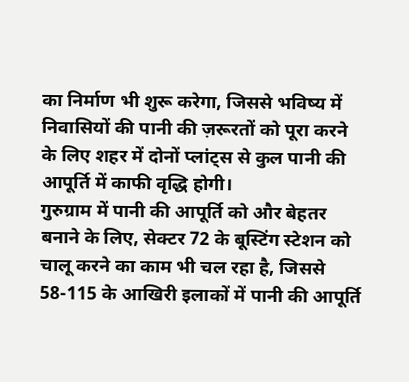का निर्माण भी शुरू करेगा, जिससे भविष्य में निवासियों की पानी की ज़रूरतों को पूरा करने के लिए शहर में दोनों प्लांट्स से कुल पानी की आपूर्ति में काफी वृद्धि होगी।
गुरुग्राम में पानी की आपूर्ति को और बेहतर बनाने के लिए, सेक्टर 72 के बूस्टिंग स्टेशन को चालू करने का काम भी चल रहा है, जिससे 58-115 के आखिरी इलाकों में पानी की आपूर्ति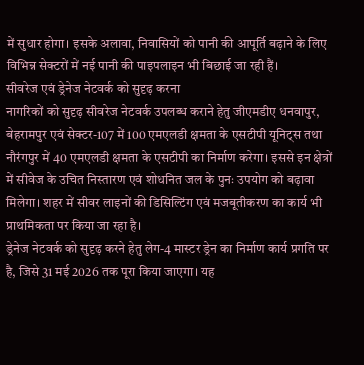में सुधार होगा। इसके अलावा, निवासियों को पानी की आपूर्ति बढ़ाने के लिए विभिन्न सेक्टरों में नई पानी की पाइपलाइन भी बिछाई जा रही हैं।
सीवरेज एवं ड्रेनेज नेटवर्क को सुदृढ़ करना
नागरिकों को सुदृढ़ सीवरेज नेटवर्क उपलब्ध कराने हेतु जीएमडीए धनवापुर, बेहरामपुर एवं सेक्टर-107 में 100 एमएलडी क्षमता के एसटीपी यूनिट्स तथा नौरंगपुर में 40 एमएलडी क्षमता के एसटीपी का निर्माण करेगा। इससे इन क्षेत्रों में सीवेज के उचित निस्तारण एवं शोधनित जल के पुनः उपयोग को बढ़ावा मिलेगा। शहर में सीवर लाइनों की डिसिल्टिंग एवं मजबूतीकरण का कार्य भी प्राथमिकता पर किया जा रहा है।
ड्रेनेज नेटवर्क को सुदृढ़ करने हेतु लेग-4 मास्टर ड्रेन का निर्माण कार्य प्रगति पर है, जिसे 31 मई 2026 तक पूरा किया जाएगा। यह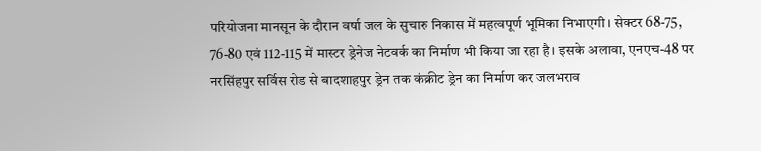परियोजना मानसून के दौरान वर्षा जल के सुचारु निकास में महत्वपूर्ण भूमिका निभाएगी। सेक्टर 68-75, 76-80 एवं 112-115 में मास्टर ड्रेनेज नेटवर्क का निर्माण भी किया जा रहा है। इसके अलावा, एनएच-48 पर नरसिंहपुर सर्विस रोड से बादशाहपुर ड्रेन तक कंक्रीट ड्रेन का निर्माण कर जलभराव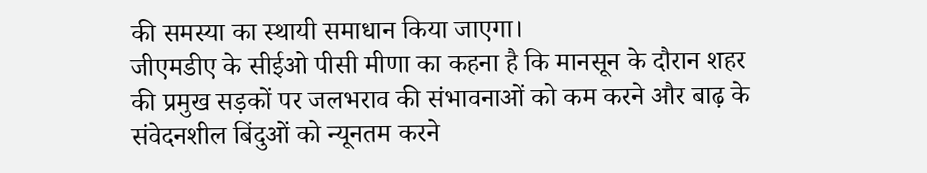की समस्या का स्थायी समाधान किया जाएगा।
जीएमडीए के सीईओ पीसी मीणा का कहना है कि मानसून के दौरान शहर की प्रमुख सड़कों पर जलभराव की संभावनाओं को कम करने और बाढ़ के संवेदनशील बिंदुओं को न्यूनतम करने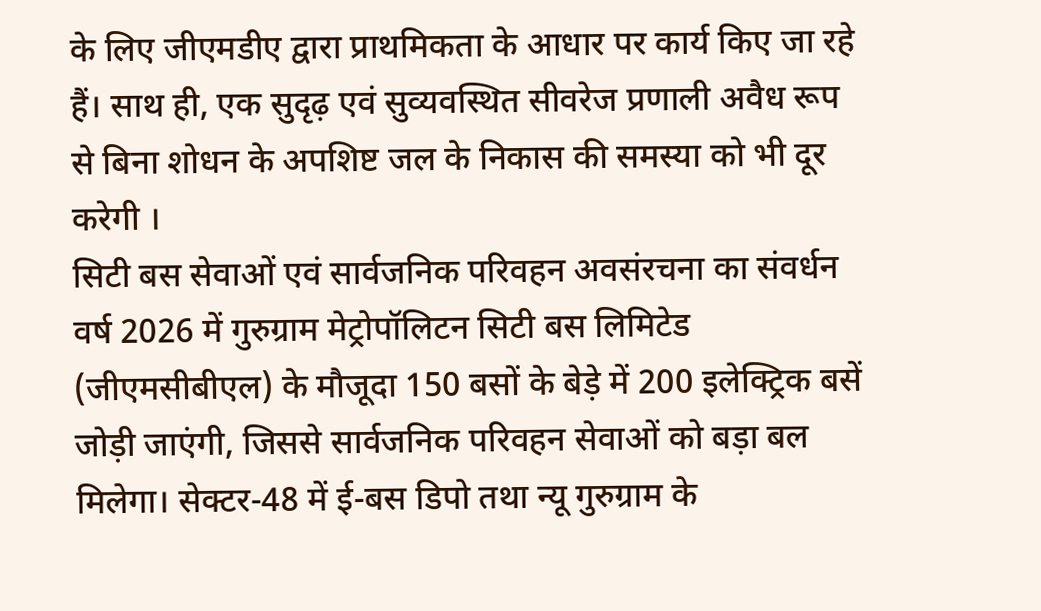के लिए जीएमडीए द्वारा प्राथमिकता के आधार पर कार्य किए जा रहे हैं। साथ ही, एक सुदृढ़ एवं सुव्यवस्थित सीवरेज प्रणाली अवैध रूप से बिना शोधन के अपशिष्ट जल के निकास की समस्या को भी दूर करेगी ।
सिटी बस सेवाओं एवं सार्वजनिक परिवहन अवसंरचना का संवर्धन
वर्ष 2026 में गुरुग्राम मेट्रोपॉलिटन सिटी बस लिमिटेड (जीएमसीबीएल) के मौजूदा 150 बसों के बेड़े में 200 इलेक्ट्रिक बसें जोड़ी जाएंगी, जिससे सार्वजनिक परिवहन सेवाओं को बड़ा बल मिलेगा। सेक्टर-48 में ई-बस डिपो तथा न्यू गुरुग्राम के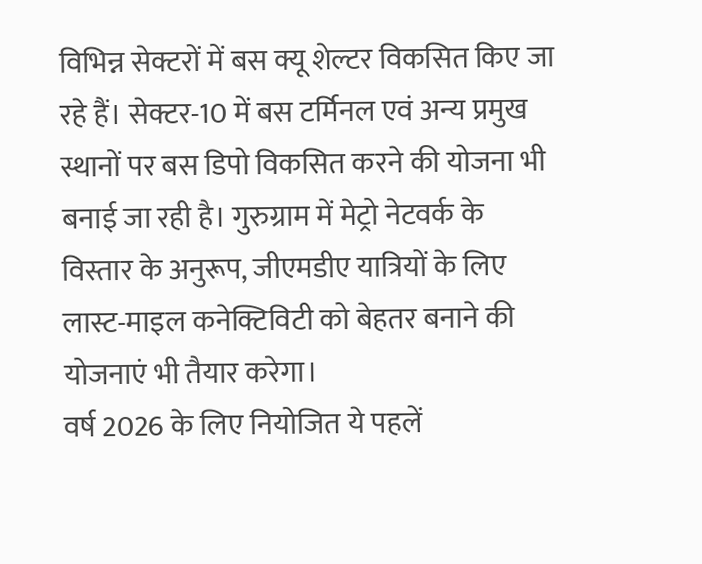विभिन्न सेक्टरों में बस क्यू शेल्टर विकसित किए जा रहे हैं। सेक्टर-10 में बस टर्मिनल एवं अन्य प्रमुख स्थानों पर बस डिपो विकसित करने की योजना भी बनाई जा रही है। गुरुग्राम में मेट्रो नेटवर्क के विस्तार के अनुरूप, जीएमडीए यात्रियों के लिए लास्ट-माइल कनेक्टिविटी को बेहतर बनाने की योजनाएं भी तैयार करेगा।
वर्ष 2026 के लिए नियोजित ये पहलें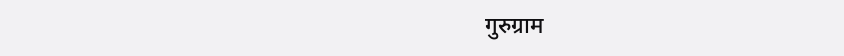गुरुग्राम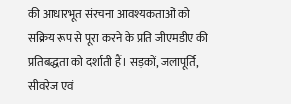की आधारभूत संरचना आवश्यकताओं को सक्रिय रूप से पूरा करने के प्रति जीएमडीए की प्रतिबद्धता को दर्शाती हैं। सड़कों, जलापूर्ति, सीवरेज एवं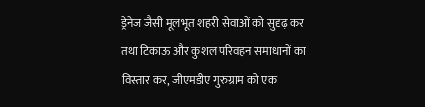ड्रेनेज जैसी मूलभूत शहरी सेवाओं को सुदृढ़ कर तथा टिकाऊ और कुशल परिवहन समाधानों का विस्तार कर, जीएमडीए गुरुग्राम को एक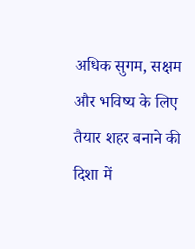अधिक सुगम, सक्षम और भविष्य के लिए तैयार शहर बनाने की दिशा में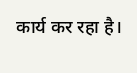कार्य कर रहा है।